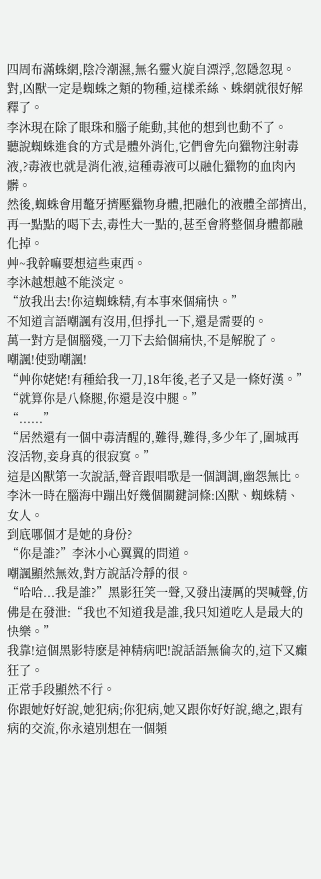四周布滿蛛網,陰冷潮濕,無名靈火旋自漂浮,忽隱忽現。
對,凶獸一定是蜘蛛之類的物種,這樣柔絲、蛛網就很好解釋了。
李沐現在除了眼珠和腦子能動,其他的想到也動不了。
聽說蜘蛛進食的方式是體外消化,它們會先向獵物注射毒液,?毒液也就是消化液,這種毒液可以融化獵物的血肉內髒。
然後,蜘蛛會用鼇牙擠壓獵物身體,把融化的液體全部擠出,再一點點的喝下去,毒性大一點的,甚至會將整個身體都融化掉。
艸~我幹嘛要想這些東西。
李沐越想越不能淡定。
“放我出去!你這蜘蛛精,有本事來個痛快。”
不知道言語嘲諷有沒用,但掙扎一下,還是需要的。
萬一對方是個腦殘,一刀下去給個痛快,不是解脫了。
嘲諷!使勁嘲諷!
“艸你姥姥!有種給我一刀,18年後,老子又是一條好漢。”
“就算你是八條腿,你還是沒中腿。”
“......”
“居然還有一個中毒清醒的,難得,難得,多少年了,圍城再沒活物,妾身真的很寂寞。”
這是凶獸第一次說話,聲音跟唱歌是一個調調,幽怨無比。
李沐一時在腦海中蹦出好幾個關鍵詞條:凶獸、蜘蛛精、女人。
到底哪個才是她的身份?
“你是誰?”李沐小心翼翼的問道。
嘲諷顯然無效,對方說話冷靜的很。
“哈哈...我是誰?”黑影狂笑一聲,又發出淒厲的哭喊聲,仿佛是在發泄:“我也不知道我是誰,我只知道吃人是最大的快樂。”
我靠!這個黑影特麽是神精病吧!說話語無倫次的,這下又癲狂了。
正常手段顯然不行。
你跟她好好說,她犯病;你犯病,她又跟你好好說,總之,跟有病的交流,你永遠別想在一個頻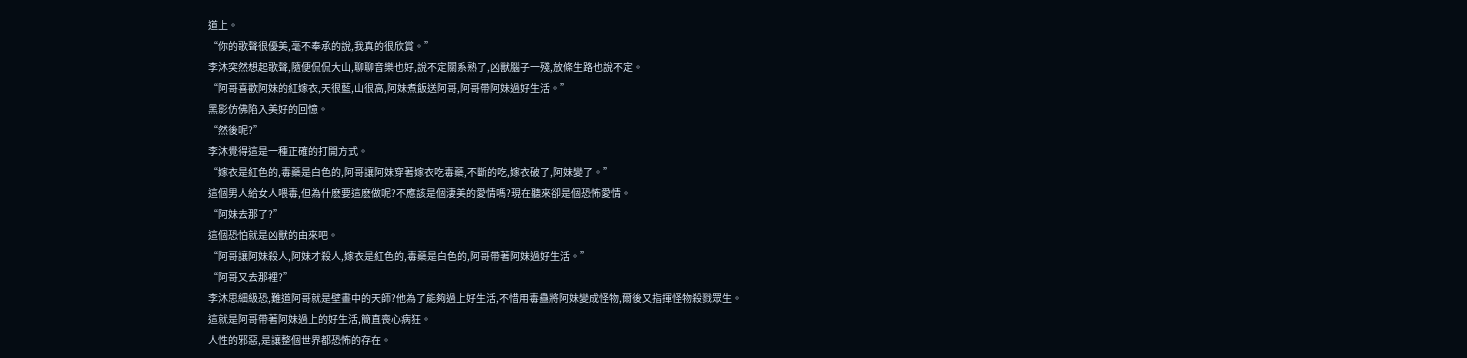道上。
“你的歌聲很優美,毫不奉承的說,我真的很欣賞。”
李沐突然想起歌聲,隨便侃侃大山,聊聊音樂也好,說不定關系熟了,凶獸腦子一殘,放條生路也說不定。
“阿哥喜歡阿妹的紅嫁衣,天很藍,山很高,阿妹煮飯送阿哥,阿哥帶阿妹過好生活。”
黑影仿佛陷入美好的回憶。
“然後呢?”
李沐覺得這是一種正確的打開方式。
“嫁衣是紅色的,毒藥是白色的,阿哥讓阿妹穿著嫁衣吃毒藥,不斷的吃,嫁衣破了,阿妹變了。”
這個男人給女人喂毒,但為什麽要這麽做呢?不應該是個淒美的愛情嗎?現在聽來卻是個恐怖愛情。
“阿妹去那了?”
這個恐怕就是凶獸的由來吧。
“阿哥讓阿妹殺人,阿妹才殺人,嫁衣是紅色的,毒藥是白色的,阿哥帶著阿妹過好生活。”
“阿哥又去那裡?”
李沐思細級恐,難道阿哥就是壁畫中的天師?他為了能夠過上好生活,不惜用毒蠱將阿妹變成怪物,爾後又指揮怪物殺戮眾生。
這就是阿哥帶著阿妹過上的好生活,簡直喪心病狂。
人性的邪惡,是讓整個世界都恐怖的存在。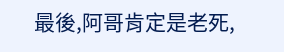最後,阿哥肯定是老死,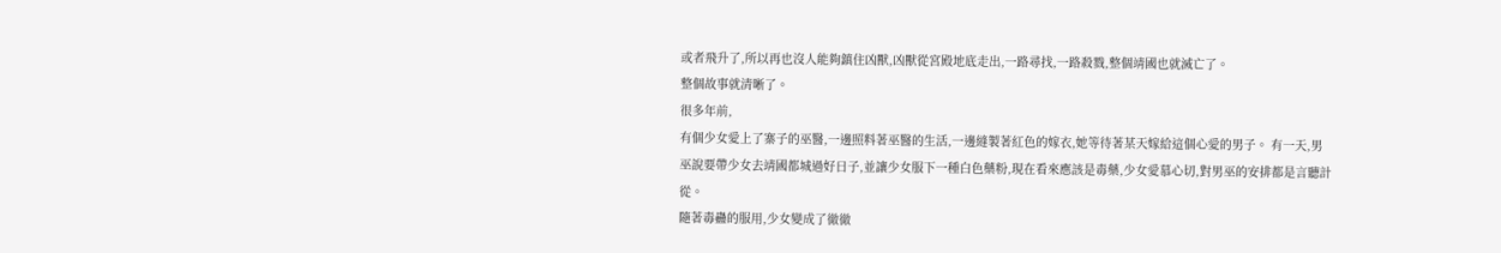或者飛升了,所以再也沒人能夠鎮住凶獸,凶獸從宮殿地底走出,一路尋找,一路殺戮,整個靖國也就滅亡了。
整個故事就清晰了。
很多年前,
有個少女愛上了寨子的巫醫,一邊照料著巫醫的生活,一邊縫製著紅色的嫁衣,她等待著某天嫁給這個心愛的男子。 有一天,男巫說要帶少女去靖國都城過好日子,並讓少女服下一種白色藥粉,現在看來應該是毒藥,少女愛慕心切,對男巫的安排都是言聽計從。
隨著毒蠱的服用,少女變成了徹徹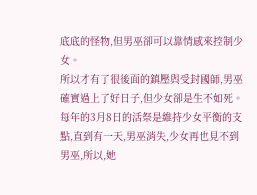底底的怪物,但男巫卻可以靠情感來控制少女。
所以才有了很後面的鎮壓與受封國師,男巫確實過上了好日子,但少女卻是生不如死。
每年的3月8日的活祭是維持少女平衡的支點,直到有一天,男巫消失,少女再也見不到男巫,所以,她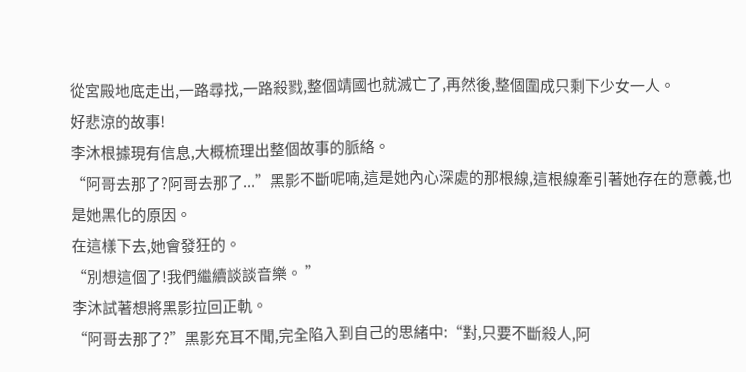從宮殿地底走出,一路尋找,一路殺戮,整個靖國也就滅亡了,再然後,整個圍成只剩下少女一人。
好悲涼的故事!
李沐根據現有信息,大概梳理出整個故事的脈絡。
“阿哥去那了?阿哥去那了...”黑影不斷呢喃,這是她內心深處的那根線,這根線牽引著她存在的意義,也是她黑化的原因。
在這樣下去,她會發狂的。
“別想這個了!我們繼續談談音樂。 ”
李沐試著想將黑影拉回正軌。
“阿哥去那了?”黑影充耳不聞,完全陷入到自己的思緒中:“對,只要不斷殺人,阿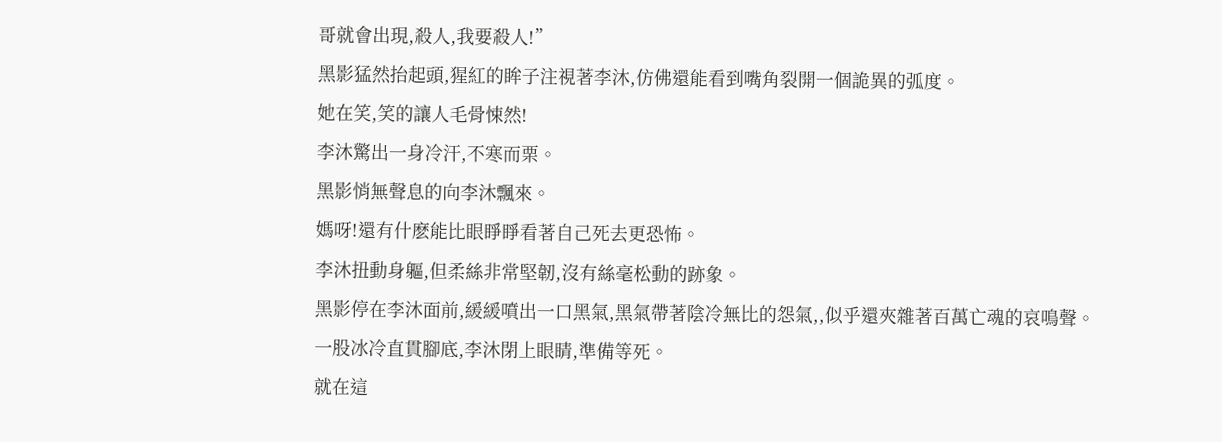哥就會出現,殺人,我要殺人!”
黑影猛然抬起頭,猩紅的眸子注視著李沐,仿佛還能看到嘴角裂開一個詭異的弧度。
她在笑,笑的讓人毛骨悚然!
李沐驚出一身冷汗,不寒而栗。
黑影悄無聲息的向李沐飄來。
媽呀!還有什麽能比眼睜睜看著自己死去更恐怖。
李沐扭動身軀,但柔絲非常堅韌,沒有絲毫松動的跡象。
黑影停在李沐面前,緩緩噴出一口黑氣,黑氣帶著陰冷無比的怨氣,,似乎還夾雜著百萬亡魂的哀鳴聲。
一股冰冷直貫腳底,李沐閉上眼睛,準備等死。
就在這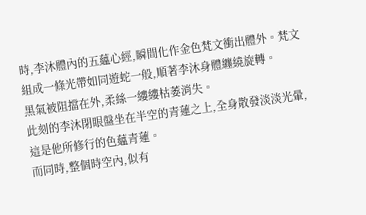時,李沐體內的五蘊心經,瞬間化作金色梵文衝出體外。梵文組成一條光帶如同遊蛇一般,順著李沐身體纏繞旋轉。
黑氣被阻擋在外,柔絲一縷縷枯萎消失。
此刻的李沐閉眼盤坐在半空的青蓮之上,全身散發淡淡光暈,這是他所修行的色蘊青蓮。
而同時,整個時空內,似有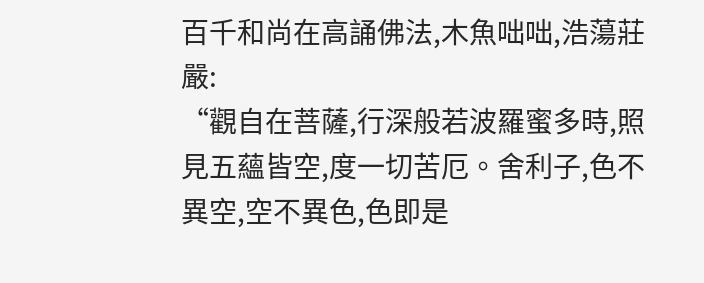百千和尚在高誦佛法,木魚咄咄,浩蕩莊嚴:
“觀自在菩薩,行深般若波羅蜜多時,照見五蘊皆空,度一切苦厄。舍利子,色不異空,空不異色,色即是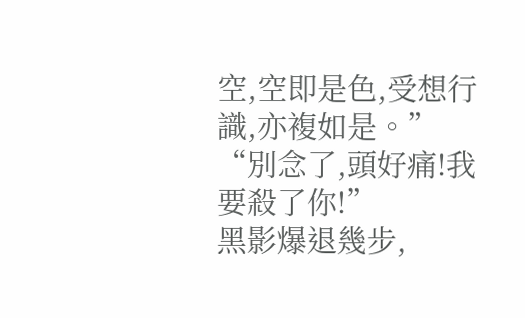空,空即是色,受想行識,亦複如是。”
“別念了,頭好痛!我要殺了你!”
黑影爆退幾步,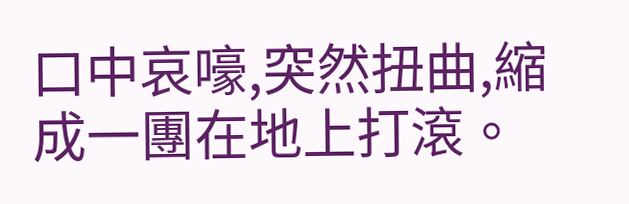口中哀嚎,突然扭曲,縮成一團在地上打滾。